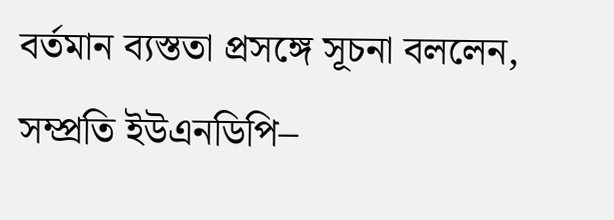বর্তমান ব্যস্ততা প্রসঙ্গে সূচনা বললেন, সম্প্রতি ইউএনডিপি–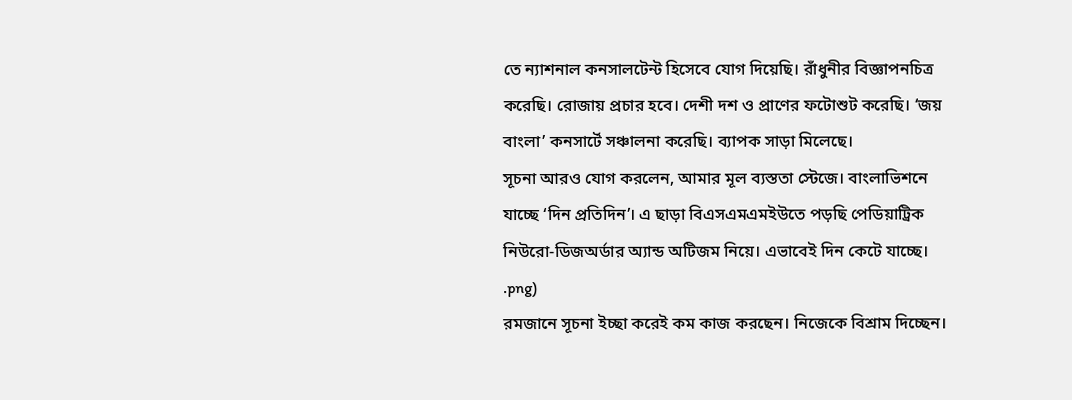তে ন্যাশনাল কনসালটেন্ট হিসেবে যোগ দিয়েছি। রাঁধুনীর বিজ্ঞাপনচিত্র করেছি। রোজায় প্রচার হবে। দেশী দশ ও প্রাণের ফটোশুট করেছি। ‘জয় বাংলা’ কনসার্টে সঞ্চালনা করেছি। ব্যাপক সাড়া মিলেছে।
সূচনা আরও যোগ করলেন, আমার মূল ব্যস্ততা স্টেজে। বাংলাভিশনে যাচ্ছে ‘দিন প্রতিদিন’। এ ছাড়া বিএসএমএমইউতে পড়ছি পেডিয়াট্রিক নিউরো-ডিজঅর্ডার অ্যান্ড অটিজম নিয়ে। এভাবেই দিন কেটে যাচ্ছে।
.png)
রমজানে সূচনা ইচ্ছা করেই কম কাজ করছেন। নিজেকে বিশ্রাম দিচ্ছেন।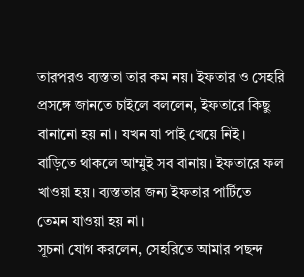তারপরও ব্যস্ততা তার কম নয়। ইফতার ও সেহরি প্রসঙ্গে জানতে চাইলে বললেন, ইফতারে কিছু বানানো হয় না। যখন যা পাই খেয়ে নিই। বাড়িতে থাকলে আম্মুই সব বানায়। ইফতারে ফল খাওয়া হয়। ব্যস্ততার জন্য ইফতার পার্টিতে তেমন যাওয়া হয় না।
সূচনা যোগ করলেন, সেহরিতে আমার পছন্দ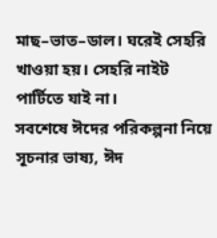মাছ–ভাত–ডাল। ঘরেই সেহরি খাওয়া হয়। সেহরি নাইট পার্টিতে যাই না।
সবশেষে ঈদের পরিকল্পনা নিয়ে সূচনার ভাষ্য, ঈদ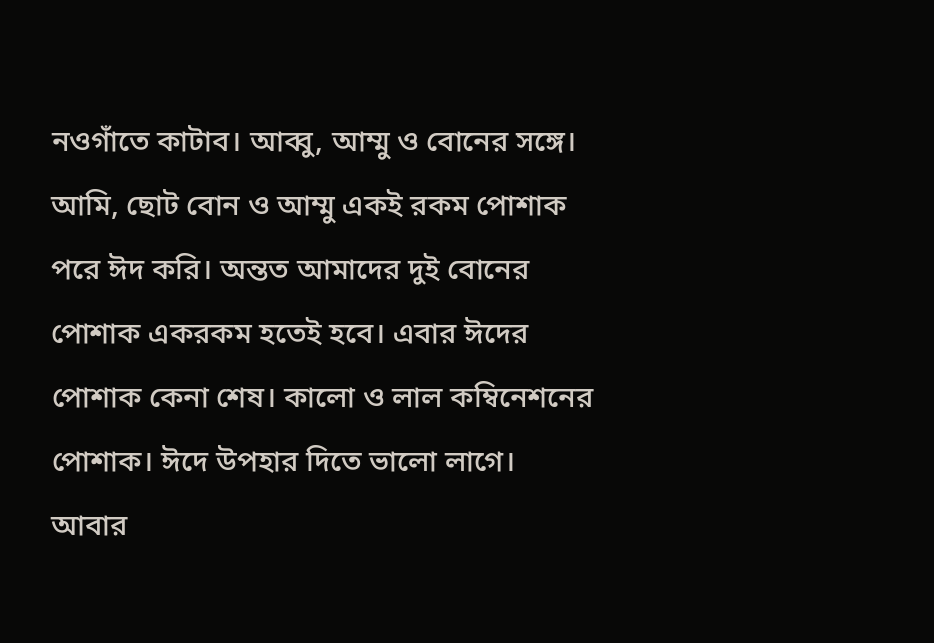নওগাঁতে কাটাব। আব্বু, আম্মু ও বোনের সঙ্গে। আমি, ছোট বোন ও আম্মু একই রকম পোশাক পরে ঈদ করি। অন্তত আমাদের দুই বোনের পোশাক একরকম হতেই হবে। এবার ঈদের পোশাক কেনা শেষ। কালো ও লাল কম্বিনেশনের পোশাক। ঈদে উপহার দিতে ভালো লাগে। আবার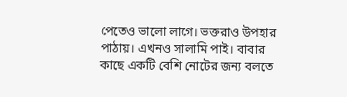পেতেও ভালো লাগে। ভক্তরাও উপহার পাঠায়। এখনও সালামি পাই। বাবার কাছে একটি বেশি নোটের জন্য বলতে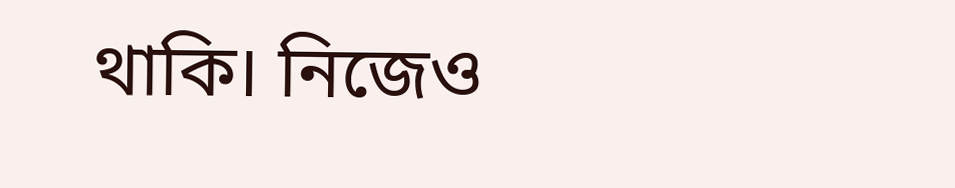থাকি। নিজেও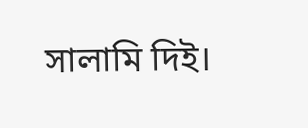সালামি দিই।